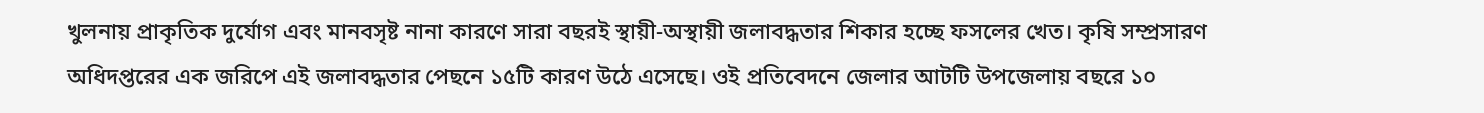খুলনায় প্রাকৃতিক দুর্যোগ এবং মানবসৃষ্ট নানা কারণে সারা বছরই স্থায়ী-অস্থায়ী জলাবদ্ধতার শিকার হচ্ছে ফসলের খেত। কৃষি সম্প্রসারণ অধিদপ্তরের এক জরিপে এই জলাবদ্ধতার পেছনে ১৫টি কারণ উঠে এসেছে। ওই প্রতিবেদনে জেলার আটটি উপজেলায় বছরে ১০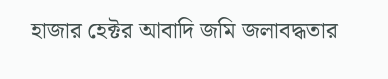হাজার হেক্টর আবাদি জমি জলাবদ্ধতার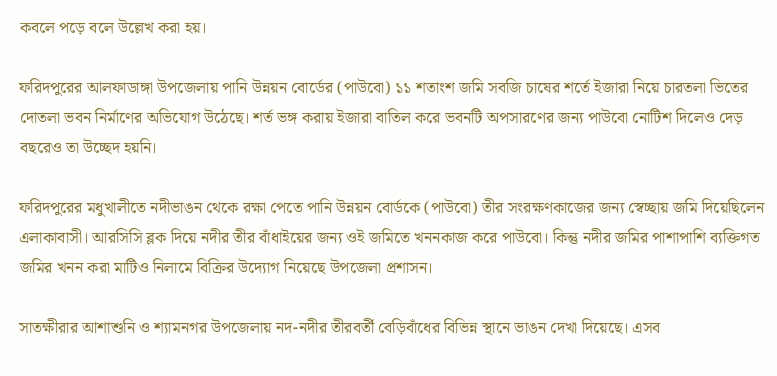কবলে পড়ে বলে উল্লেখ করা হয়।

ফরিদপুরের আলফাডাঙ্গা উপজেলায় পানি উন্নয়ন বোর্ডের (পাউবো) ১১ শতাংশ জমি সবজি চাষের শর্তে ইজারা নিয়ে চারতলা ভিতের দোতলা ভবন নির্মাণের অভিযোগ উঠেছে। শর্ত ভঙ্গ করায় ইজারা বাতিল করে ভবনটি অপসারণের জন্য পাউবো নোটিশ দিলেও দেড় বছরেও তা উচ্ছেদ হয়নি।

ফরিদপুরের মধুখালীতে নদীভাঙন থেকে রক্ষা পেতে পানি উন্নয়ন বোর্ডকে (পাউবো) তীর সংরক্ষণকাজের জন্য স্বেচ্ছায় জমি দিয়েছিলেন এলাকাবাসী। আরসিসি ব্লক দিয়ে নদীর তীর বাঁধাইয়ের জন্য ওই জমিতে খননকাজ করে পাউবো। কিন্তু নদীর জমির পাশাপাশি ব্যক্তিগত জমির খনন করা মাটিও নিলামে বিক্রির উদ্যোগ নিয়েছে উপজেলা প্রশাসন।

সাতক্ষীরার আশাশুনি ও শ্যামনগর উপজেলায় নদ-নদীর তীরবর্তী বেড়িবাঁধের বিভিন্ন স্থানে ভাঙন দেখা দিয়েছে। এসব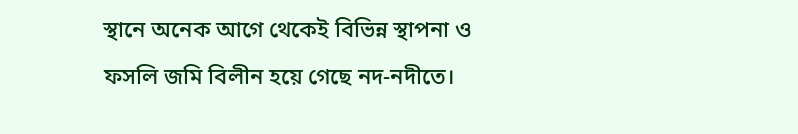স্থানে অনেক আগে থেকেই বিভিন্ন স্থাপনা ও ফসলি জমি বিলীন হয়ে গেছে নদ-নদীতে।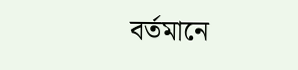বর্তমানে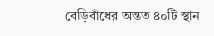বেড়িবাঁধের অন্তত ৪০টি স্থান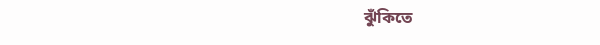ঝুঁকিতে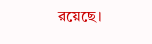রয়েছে।